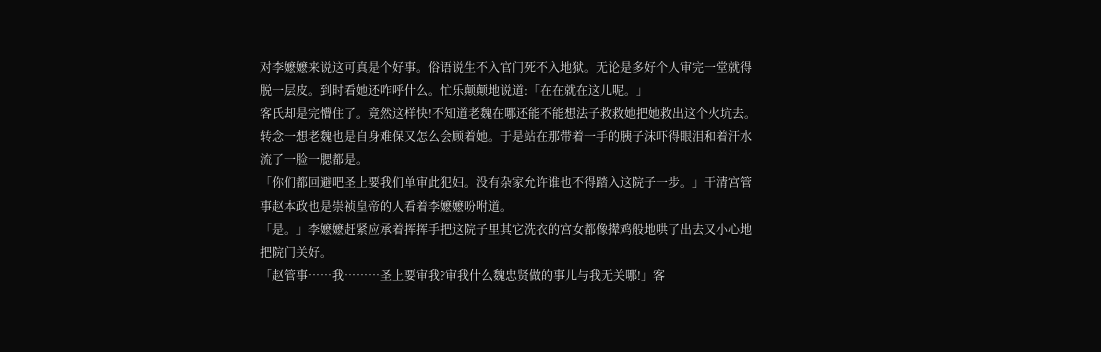对李嬷嬷来说这可真是个好事。俗语说生不入官门死不入地狱。无论是多好个人审完一堂就得脱一层皮。到时看她还咋呼什么。忙乐颠颠地说道:「在在就在这儿呢。」
客氏却是完懵住了。竟然这样快!不知道老魏在哪还能不能想法子救救她把她救出这个火坑去。转念一想老魏也是自身难保又怎么会顾着她。于是站在那带着一手的胰子沫吓得眼泪和着汗水流了一脸一腮都是。
「你们都回避吧圣上要我们单审此犯妇。没有杂家允许谁也不得踏入这院子一步。」干清宫管事赵本政也是崇祯皇帝的人看着李嬷嬷吩咐道。
「是。」李嬷嬷赶紧应承着挥挥手把这院子里其它洗衣的宫女都像撵鸡般地哄了出去又小心地把院门关好。
「赵管事……我………圣上要审我?审我什么魏忠贤做的事儿与我无关哪!」客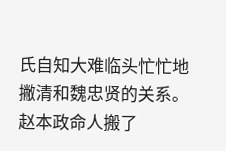氏自知大难临头忙忙地撇清和魏忠贤的关系。
赵本政命人搬了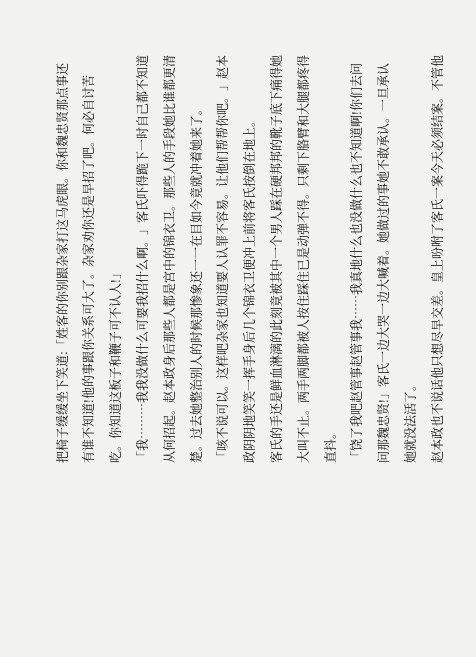把椅子缓缓坐下笑道:「姓客的你别跟杂家打这马虎眼。你和魏忠贤那点事还有谁不知道!他的事跟你关系可大了。杂家劝你还是早招了吧。何必自讨苦吃。你知道这板子和鞭子可不认人!」
「我………我我没做什么可要我招什么啊。」客氏吓得跪下一时自己都不知道从何招起。赵本政身后那些人都是宫中的锦衣卫。那些人的手段她比谁都更清楚。过去她整治别人的时候那惨象还一一在目如今竟就冲着她来了。
「咳不说可以。这样吧杂家也知道要人认罪不容易。让他们帮帮你吧。」赵本政阴阴地笑笑一挥手身后几个锦衣卫便冲上前将客氏按倒在地上。
客氏的手还是鲜血淋漓的此刻竟被其中一个男人踩在硬邦邦的靴子底下痛得她大叫不止。两手两脚都被人按住踩住已是动弹不得。只剩下胳臂和大腿都疼得直抖。
「饶了我吧赵管事赵管事我……我真地什么也没做什么也不知道啊!你们去问问那魏忠贤!」客氏一边大哭一边大喊着。她做过的事她不敢承认。一旦承认她就没法活了。
赵本政也不说话他只想尽早交差。皇上吩咐了客氏一案今天必须结案。不管他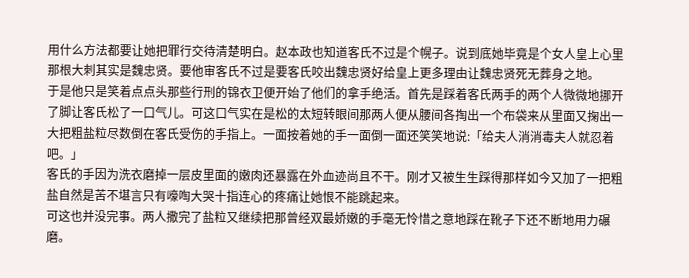用什么方法都要让她把罪行交待清楚明白。赵本政也知道客氏不过是个幌子。说到底她毕竟是个女人皇上心里那根大刺其实是魏忠贤。要他审客氏不过是要客氏咬出魏忠贤好给皇上更多理由让魏忠贤死无葬身之地。
于是他只是笑着点点头那些行刑的锦衣卫便开始了他们的拿手绝活。首先是踩着客氏两手的两个人微微地挪开了脚让客氏松了一口气儿。可这口气实在是松的太短转眼间那两人便从腰间各掏出一个布袋来从里面又掬出一大把粗盐粒尽数倒在客氏受伤的手指上。一面按着她的手一面倒一面还笑笑地说:「给夫人消消毒夫人就忍着吧。」
客氏的手因为洗衣磨掉一层皮里面的嫩肉还暴露在外血迹尚且不干。刚才又被生生踩得那样如今又加了一把粗盐自然是苦不堪言只有嚎啕大哭十指连心的疼痛让她恨不能跳起来。
可这也并没完事。两人撒完了盐粒又继续把那曾经双最娇嫩的手毫无怜惜之意地踩在靴子下还不断地用力碾磨。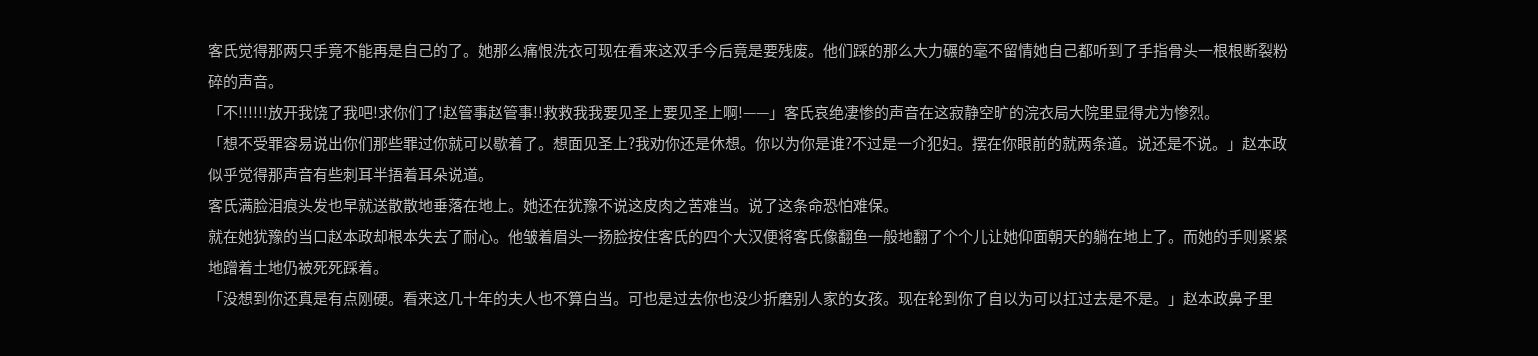客氏觉得那两只手竟不能再是自己的了。她那么痛恨洗衣可现在看来这双手今后竟是要残废。他们踩的那么大力碾的毫不留情她自己都听到了手指骨头一根根断裂粉碎的声音。
「不!!!!!!放开我饶了我吧!求你们了!赵管事赵管事!!救救我我要见圣上要见圣上啊!——」客氏哀绝凄惨的声音在这寂静空旷的浣衣局大院里显得尤为惨烈。
「想不受罪容易说出你们那些罪过你就可以歇着了。想面见圣上?我劝你还是休想。你以为你是谁?不过是一介犯妇。摆在你眼前的就两条道。说还是不说。」赵本政似乎觉得那声音有些刺耳半捂着耳朵说道。
客氏满脸泪痕头发也早就送散散地垂落在地上。她还在犹豫不说这皮肉之苦难当。说了这条命恐怕难保。
就在她犹豫的当口赵本政却根本失去了耐心。他皱着眉头一扬脸按住客氏的四个大汉便将客氏像翻鱼一般地翻了个个儿让她仰面朝天的躺在地上了。而她的手则紧紧地蹭着土地仍被死死踩着。
「没想到你还真是有点刚硬。看来这几十年的夫人也不算白当。可也是过去你也没少折磨别人家的女孩。现在轮到你了自以为可以扛过去是不是。」赵本政鼻子里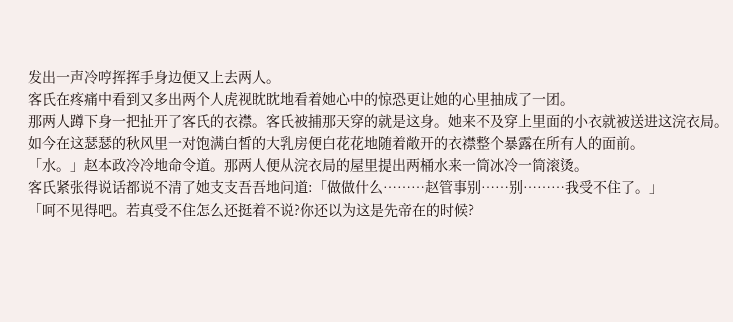发出一声冷哼挥挥手身边便又上去两人。
客氏在疼痛中看到又多出两个人虎视眈眈地看着她心中的惊恐更让她的心里抽成了一团。
那两人蹲下身一把扯开了客氏的衣襟。客氏被捕那天穿的就是这身。她来不及穿上里面的小衣就被送进这浣衣局。
如今在这瑟瑟的秋风里一对饱满白皙的大乳房便白花花地随着敞开的衣襟整个暴露在所有人的面前。
「水。」赵本政冷冷地命令道。那两人便从浣衣局的屋里提出两桶水来一筒冰冷一筒滚烫。
客氏紧张得说话都说不清了她支支吾吾地问道:「做做什么………赵管事别……别………我受不住了。」
「呵不见得吧。若真受不住怎么还挺着不说?你还以为这是先帝在的时候?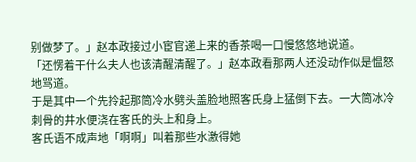别做梦了。」赵本政接过小宦官递上来的香茶喝一口慢悠悠地说道。
「还愣着干什么夫人也该清醒清醒了。」赵本政看那两人还没动作似是愠怒地骂道。
于是其中一个先拎起那筒冷水劈头盖脸地照客氏身上猛倒下去。一大筒冰冷刺骨的井水便浇在客氏的头上和身上。
客氏语不成声地「啊啊」叫着那些水激得她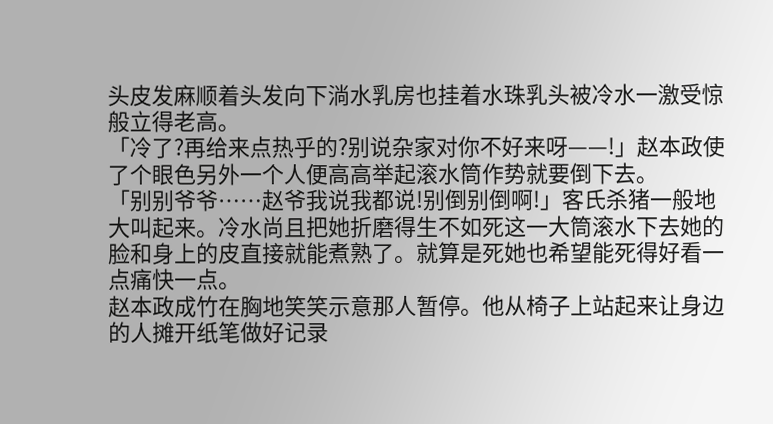头皮发麻顺着头发向下淌水乳房也挂着水珠乳头被冷水一激受惊般立得老高。
「冷了?再给来点热乎的?别说杂家对你不好来呀——!」赵本政使了个眼色另外一个人便高高举起滚水筒作势就要倒下去。
「别别爷爷……赵爷我说我都说!别倒别倒啊!」客氏杀猪一般地大叫起来。冷水尚且把她折磨得生不如死这一大筒滚水下去她的脸和身上的皮直接就能煮熟了。就算是死她也希望能死得好看一点痛快一点。
赵本政成竹在胸地笑笑示意那人暂停。他从椅子上站起来让身边的人摊开纸笔做好记录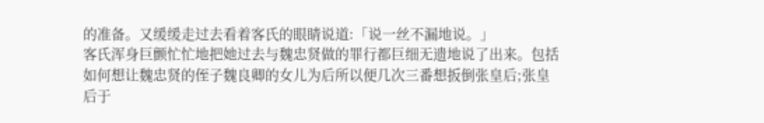的准备。又缓缓走过去看着客氏的眼睛说道:「说一丝不漏地说。」
客氏浑身巨颤忙忙地把她过去与魏忠贤做的罪行都巨细无遗地说了出来。包括如何想让魏忠贤的侄子魏良卿的女儿为后所以便几次三番想扳倒张皇后;张皇后于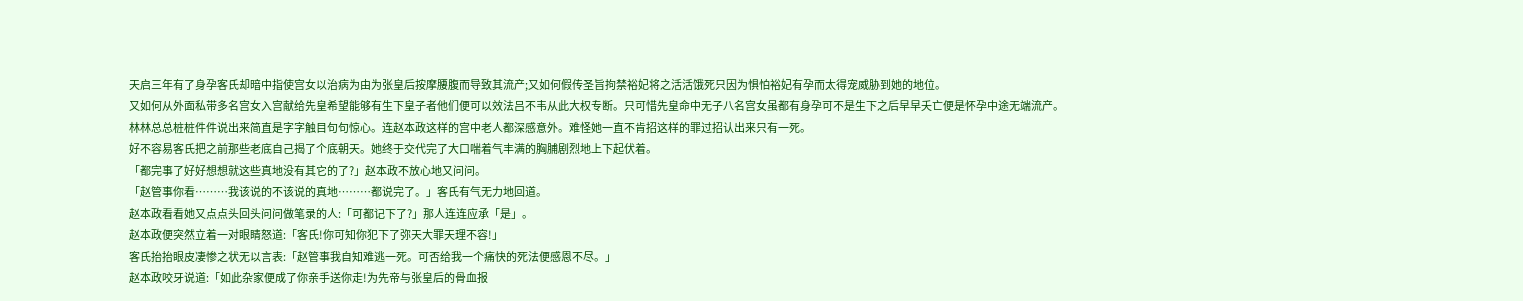天启三年有了身孕客氏却暗中指使宫女以治病为由为张皇后按摩腰腹而导致其流产;又如何假传圣旨拘禁裕妃将之活活饿死只因为惧怕裕妃有孕而太得宠威胁到她的地位。
又如何从外面私带多名宫女入宫献给先皇希望能够有生下皇子者他们便可以效法吕不韦从此大权专断。只可惜先皇命中无子八名宫女虽都有身孕可不是生下之后早早夭亡便是怀孕中途无端流产。
林林总总桩桩件件说出来简直是字字触目句句惊心。连赵本政这样的宫中老人都深感意外。难怪她一直不肯招这样的罪过招认出来只有一死。
好不容易客氏把之前那些老底自己揭了个底朝天。她终于交代完了大口喘着气丰满的胸脯剧烈地上下起伏着。
「都完事了好好想想就这些真地没有其它的了?」赵本政不放心地又问问。
「赵管事你看………我该说的不该说的真地………都说完了。」客氏有气无力地回道。
赵本政看看她又点点头回头问问做笔录的人:「可都记下了?」那人连连应承「是」。
赵本政便突然立着一对眼睛怒道:「客氏!你可知你犯下了弥天大罪天理不容!」
客氏抬抬眼皮凄惨之状无以言表:「赵管事我自知难逃一死。可否给我一个痛快的死法便感恩不尽。」
赵本政咬牙说道:「如此杂家便成了你亲手送你走!为先帝与张皇后的骨血报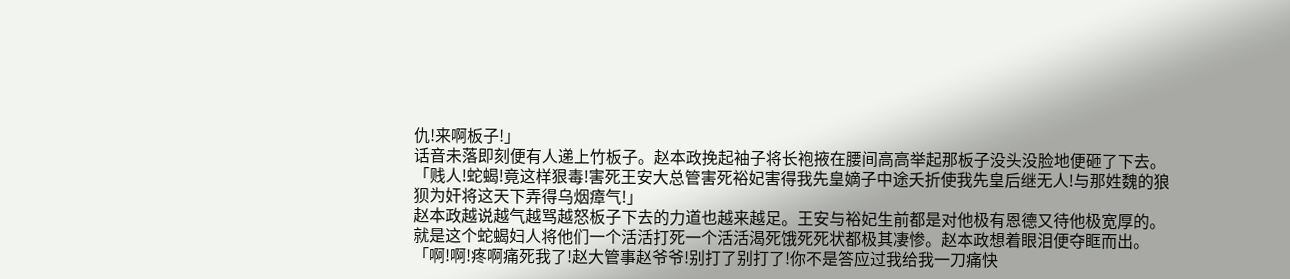仇!来啊板子!」
话音未落即刻便有人递上竹板子。赵本政挽起袖子将长袍掖在腰间高高举起那板子没头没脸地便砸了下去。
「贱人!蛇蝎!竟这样狠毒!害死王安大总管害死裕妃害得我先皇嫡子中途夭折使我先皇后继无人!与那姓魏的狼狈为奸将这天下弄得乌烟瘴气!」
赵本政越说越气越骂越怒板子下去的力道也越来越足。王安与裕妃生前都是对他极有恩德又待他极宽厚的。就是这个蛇蝎妇人将他们一个活活打死一个活活渴死饿死死状都极其凄惨。赵本政想着眼泪便夺眶而出。
「啊!啊!疼啊痛死我了!赵大管事赵爷爷!别打了别打了!你不是答应过我给我一刀痛快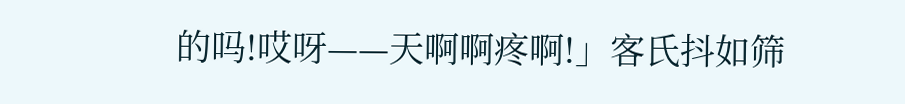的吗!哎呀——天啊啊疼啊!」客氏抖如筛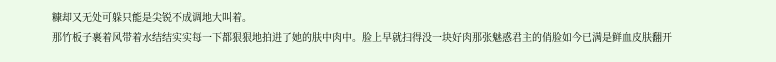糠却又无处可躲只能是尖锐不成调地大叫着。
那竹板子裹着风带着水结结实实每一下都狠狠地拍进了她的肤中肉中。脸上早就扫得没一块好肉那张魅惑君主的俏脸如今已满是鲜血皮肤翻开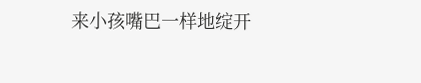来小孩嘴巴一样地绽开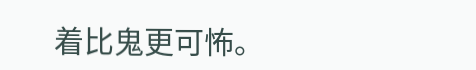着比鬼更可怖。